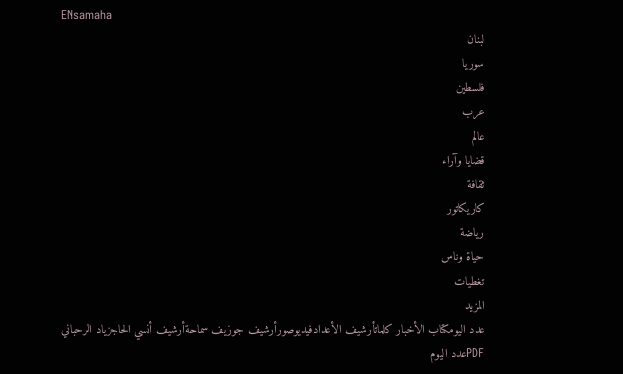ENsamaha
لبنان
سوريا
فلسطين
عرب
عالم
قضايا وآراء
ثقافة
كاريكاتور
رياضة
حياة وناس
تغطيات
المزيد
عدد اليومكتاب الأخبار كلماتأرشيف الأعدادفيديوصورأرشيف جوزيف سماحةأرشيف أنسي الحاجزياد الرحباني
PDFعدد اليوم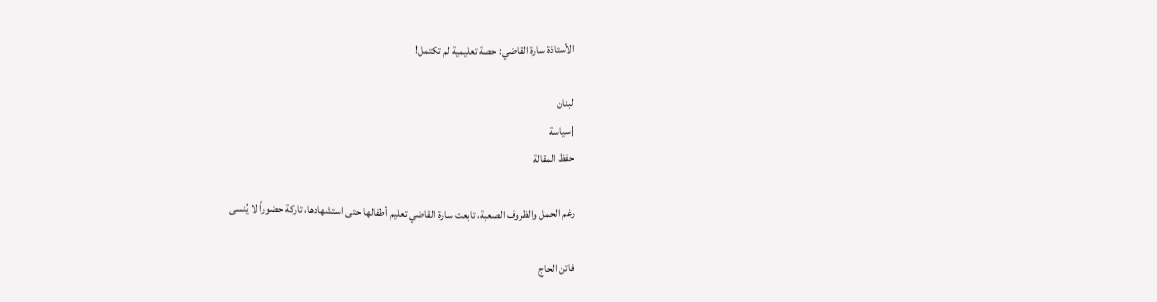الأستاذة سارة القاضي: حصة تعليمية لم تكتمل!

لبنان
|سياسة
حفظ المقالة

رغم الحمل والظروف الصعبة، تابعت سارة القاضي تعليم أطفالها حتى استشهادها، تاركة حضوراً لا يُنسى

فاتن الحاج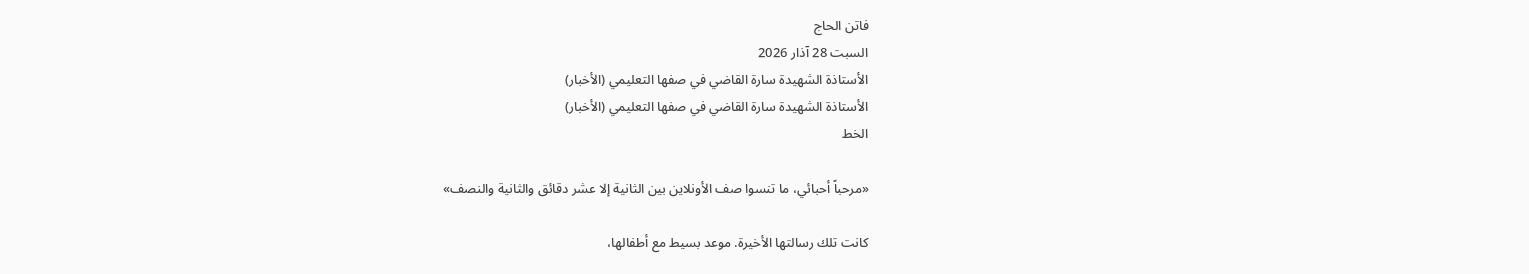فاتن الحاج
السبت 28 آذار 2026
الأستاذة الشهيدة سارة القاضي في صفها التعليمي (الأخبار)
الأستاذة الشهيدة سارة القاضي في صفها التعليمي (الأخبار)
الخط

«مرحباً أحبائي، ما تنسوا صف الأونلاين بين الثانية إلا عشر دقائق والثانية والنصف»

كانت تلك رسالتها الأخيرة. موعد بسيط مع أطفالها،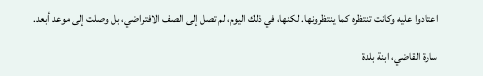اعتادوا عليه وكانت تنتظره كما ينتظرونها. لكنها، في ذلك اليوم، لم تصل إلى الصف الافتراضي، بل وصلت إلى موعد أبعد.

سارة القاضي، ابنة بلدة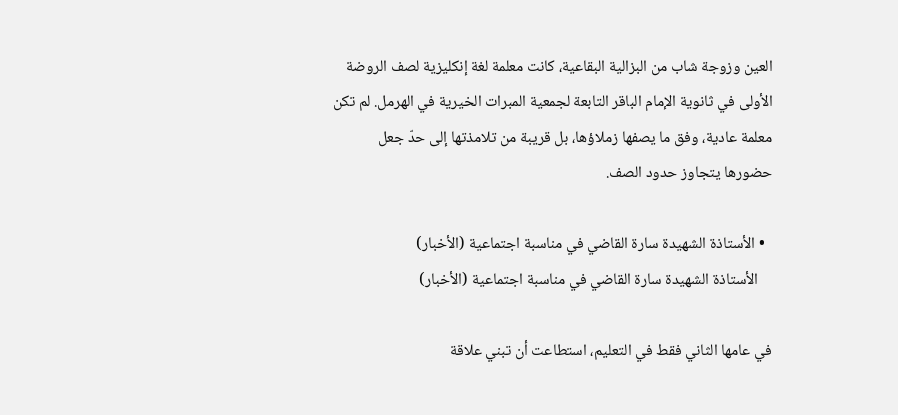العين وزوجة شاب من البزالية البقاعية، كانت معلمة لغة إنكليزية لصف الروضة الأولى في ثانوية الإمام الباقر التابعة لجمعية المبرات الخيرية في الهرمل. لم تكن معلمة عادية، وفق ما يصفها زملاؤها، بل قريبة من تلامذتها إلى حدّ جعل حضورها يتجاوز حدود الصف.

  • الأستاذة الشهيدة سارة القاضي في مناسبة اجتماعية (الأخبار)
    الأستاذة الشهيدة سارة القاضي في مناسبة اجتماعية (الأخبار)

في عامها الثاني فقط في التعليم، استطاعت أن تبني علاقة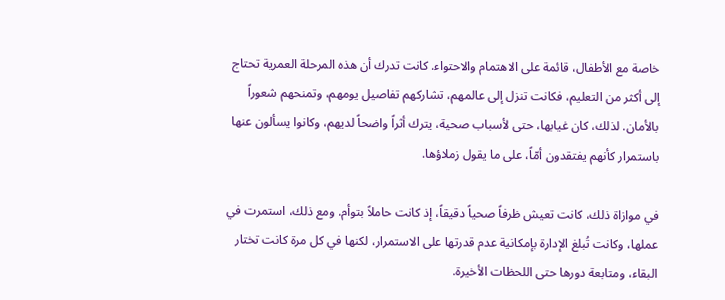خاصة مع الأطفال، قائمة على الاهتمام والاحتواء. كانت تدرك أن هذه المرحلة العمرية تحتاج إلى أكثر من التعليم، فكانت تنزل إلى عالمهم، تشاركهم تفاصيل يومهم، وتمنحهم شعوراً بالأمان. لذلك، كان غيابها، حتى لأسباب صحية، يترك أثراً واضحاً لديهم، وكانوا يسألون عنها باستمرار كأنهم يفتقدون أمّاً، على ما يقول زملاؤها.

في موازاة ذلك، كانت تعيش ظرفاً صحياً دقيقاً، إذ كانت حاملاً بتوأم. ومع ذلك، استمرت في عملها، وكانت تُبلغ الإدارة بإمكانية عدم قدرتها على الاستمرار، لكنها في كل مرة كانت تختار البقاء، ومتابعة دورها حتى اللحظات الأخيرة.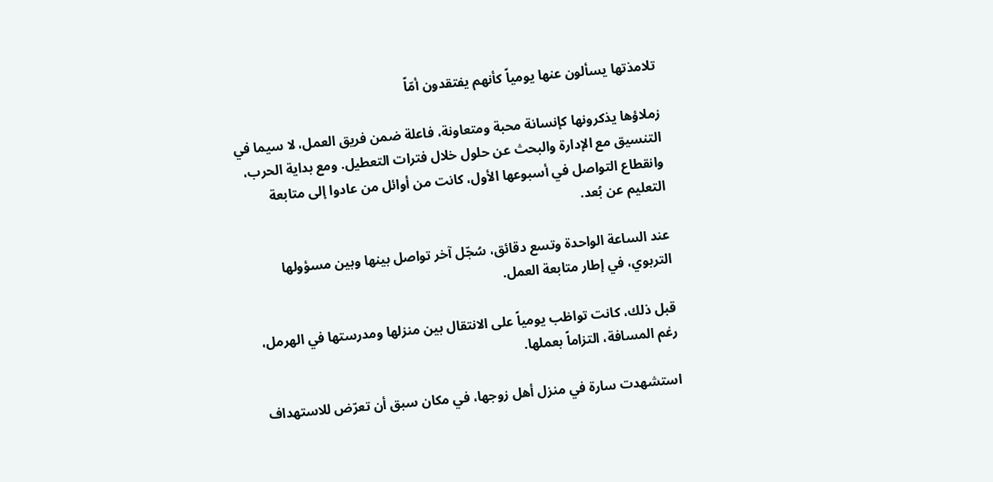تلامذتها يسألون عنها يومياً كأنهم يفتقدون أمّاً

زملاؤها يذكرونها كإنسانة محبة ومتعاونة، فاعلة ضمن فريق العمل، لا سيما في التنسيق مع الإدارة والبحث عن حلول خلال فترات التعطيل. ومع بداية الحرب، وانقطاع التواصل في أسبوعها الأول، كانت من أوائل من عادوا إلى متابعة التعليم عن بُعد.

عند الساعة الواحدة وتسع دقائق، سُجّل آخر تواصل بينها وبين مسؤولها التربوي، في إطار متابعة العمل.

قبل ذلك، كانت تواظب يومياً على الانتقال بين منزلها ومدرستها في الهرمل، رغم المسافة، التزاماً بعملها.

استشهدت سارة في منزل أهل زوجها، في مكان سبق أن تعرّض للاستهداف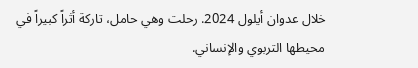خلال عدوان أيلول 2024. رحلت وهي حامل، تاركة أثراً كبيراً في محيطها التربوي والإنساني.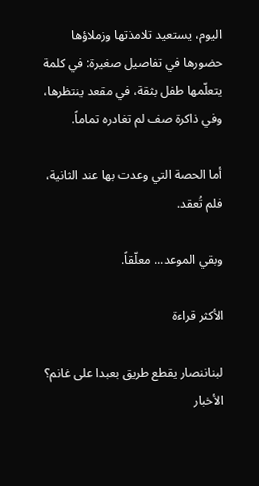اليوم، يستعيد تلامذتها وزملاؤها حضورها في تفاصيل صغيرة: في كلمة يتعلّمها طفل بثقة، في مقعد ينتظرها، وفي ذاكرة صف لم تغادره تماماً.

أما الحصة التي وعدت بها عند الثانية، فلم تُعقد.

وبقي الموعد... معلّقاً.

الأكثر قراءة

لبناننصار يقطع طريق بعبدا على غانم؟
الأخبار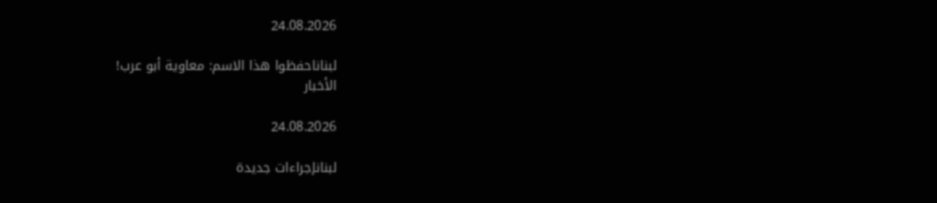24.08.2026

لبناناحفظوا هذا الاسم: معاوية أبو عرب!
الأخبار

24.08.2026

لبنانإجراءات جديدة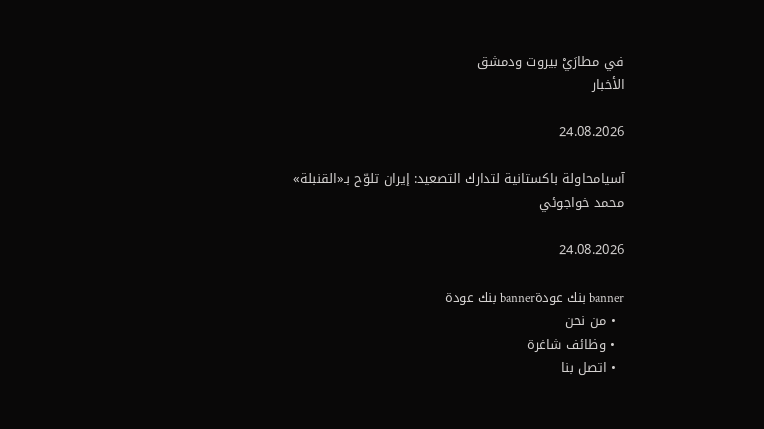في مطارَيْ بيروت ودمشق
الأخبار

24.08.2026

آسيامحاولة باكستانية لتدارك التصعيد: إيران تلوّح بـ«القنبلة»
محمد خواجوئي

24.08.2026

banner بنك عودةbanner بنك عودة
  • من نحن
  • وظائف شاغرة
  • اتصل بنا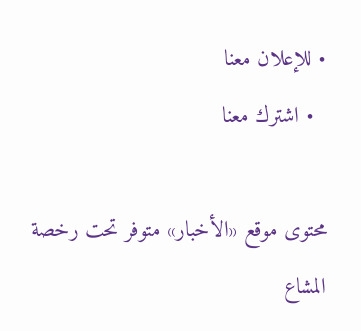• للإعلان معنا
  • اشترك معنا

محتوى موقع «الأخبار» متوفر تحت رخصة المشاع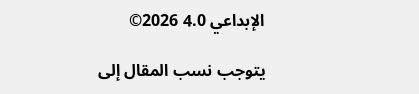الإبداعي 4.0 2026©

يتوجب نسب المقال إلى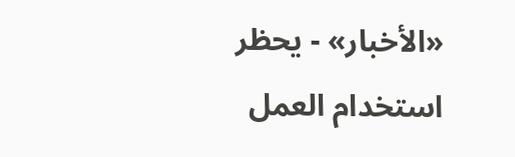«الأخبار» - يحظر استخدام العمل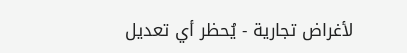لأغراض تجارية - يُحظر أي تعديل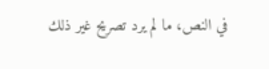في النص، ما لم يرد تصريح غير ذلك